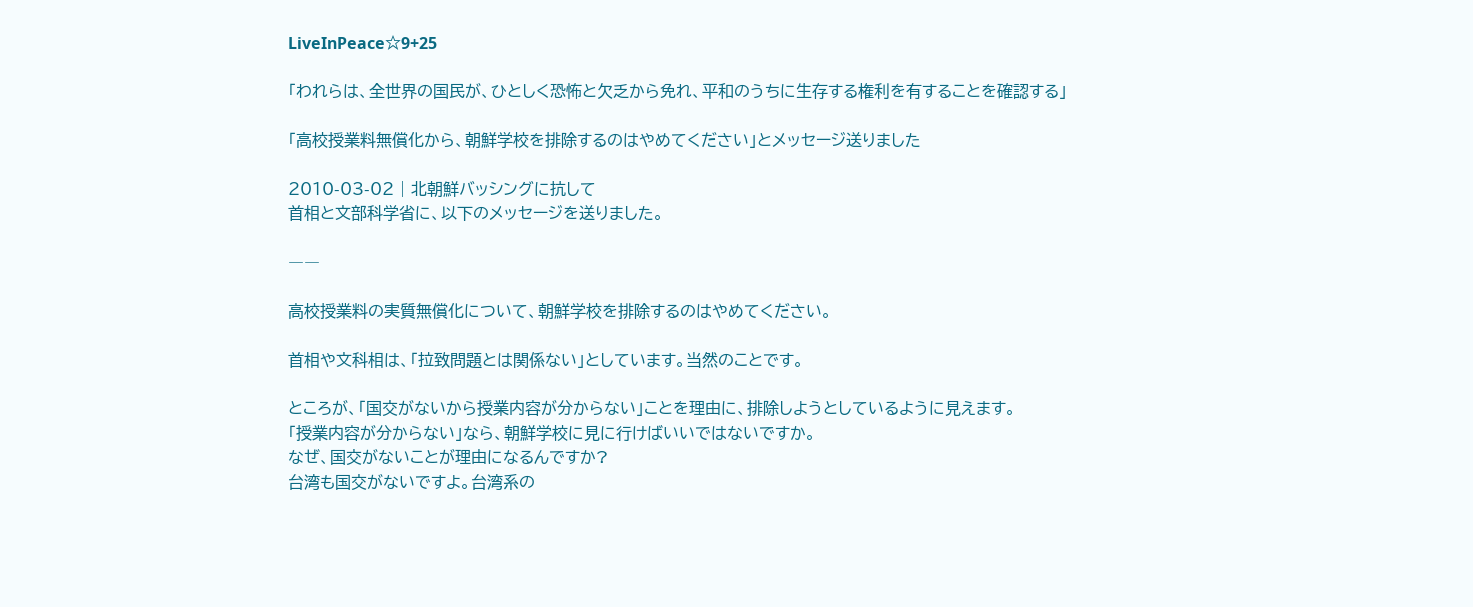LiveInPeace☆9+25

「われらは、全世界の国民が、ひとしく恐怖と欠乏から免れ、平和のうちに生存する権利を有することを確認する」

「高校授業料無償化から、朝鮮学校を排除するのはやめてください」とメッセージ送りました

2010-03-02 | 北朝鮮バッシングに抗して
首相と文部科学省に、以下のメッセージを送りました。

――

高校授業料の実質無償化について、朝鮮学校を排除するのはやめてください。

首相や文科相は、「拉致問題とは関係ない」としています。当然のことです。

ところが、「国交がないから授業内容が分からない」ことを理由に、排除しようとしているように見えます。
「授業内容が分からない」なら、朝鮮学校に見に行けばいいではないですか。
なぜ、国交がないことが理由になるんですか?
台湾も国交がないですよ。台湾系の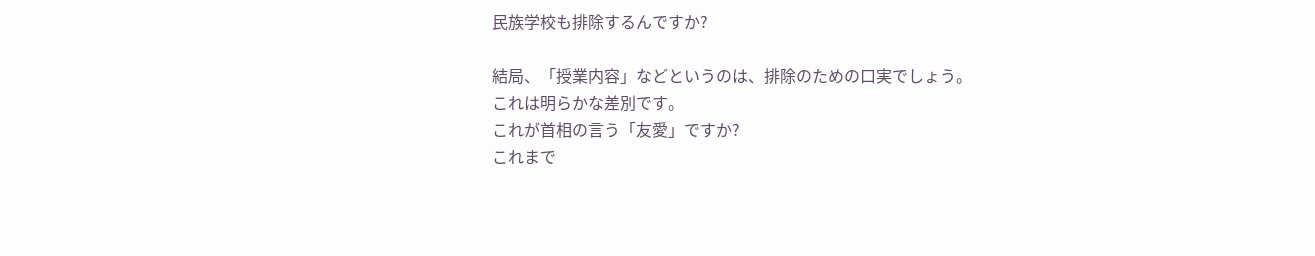民族学校も排除するんですか?

結局、「授業内容」などというのは、排除のための口実でしょう。
これは明らかな差別です。
これが首相の言う「友愛」ですか?
これまで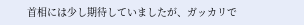首相には少し期待していましたが、ガッカリで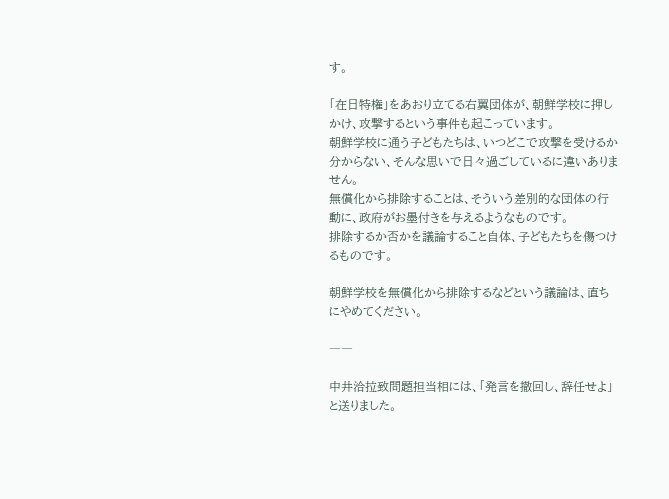す。

「在日特権」をあおり立てる右翼団体が、朝鮮学校に押しかけ、攻撃するという事件も起こっています。
朝鮮学校に通う子どもたちは、いつどこで攻撃を受けるか分からない、そんな思いで日々過ごしているに違いありません。
無償化から排除することは、そういう差別的な団体の行動に、政府がお墨付きを与えるようなものです。
排除するか否かを議論すること自体、子どもたちを傷つけるものです。

朝鮮学校を無償化から排除するなどという議論は、直ちにやめてください。

――

中井洽拉致問題担当相には、「発言を撤回し、辞任せよ」と送りました。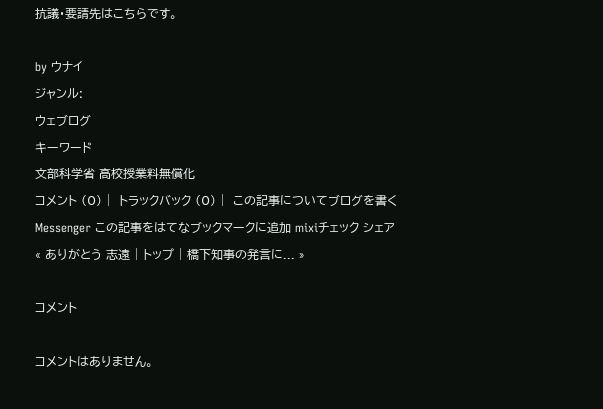抗議・要請先はこちらです。

by ウナイ
ジャンル:
ウェブログ
キーワード
文部科学省 高校授業料無償化
コメント (0) |  トラックバック (0) |  この記事についてブログを書く
Messenger この記事をはてなブックマークに追加 mixiチェック シェア
« ありがとう 志遠 | トップ | 橋下知事の発言に... »

コメント

コメントはありません。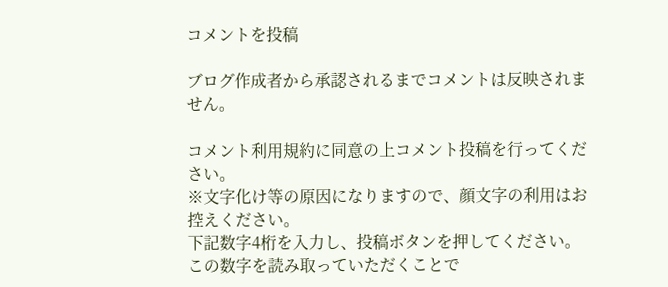コメントを投稿

ブログ作成者から承認されるまでコメントは反映されません。

コメント利用規約に同意の上コメント投稿を行ってください。
※文字化け等の原因になりますので、顔文字の利用はお控えください。
下記数字4桁を入力し、投稿ボタンを押してください。この数字を読み取っていただくことで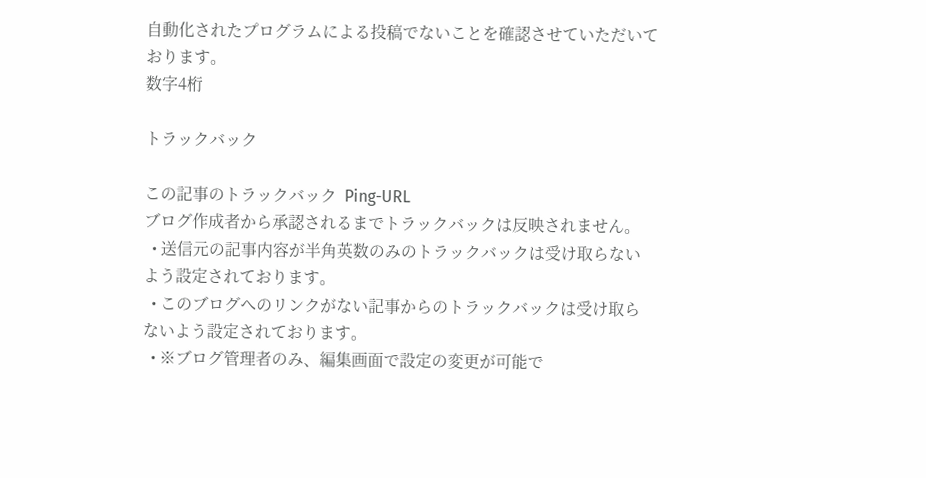自動化されたプログラムによる投稿でないことを確認させていただいております。
数字4桁

トラックバック

この記事のトラックバック  Ping-URL
ブログ作成者から承認されるまでトラックバックは反映されません。
  • 送信元の記事内容が半角英数のみのトラックバックは受け取らないよう設定されております。
  • このブログへのリンクがない記事からのトラックバックは受け取らないよう設定されております。
  • ※ブログ管理者のみ、編集画面で設定の変更が可能で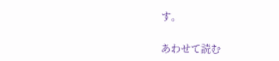す。

あわせて読む